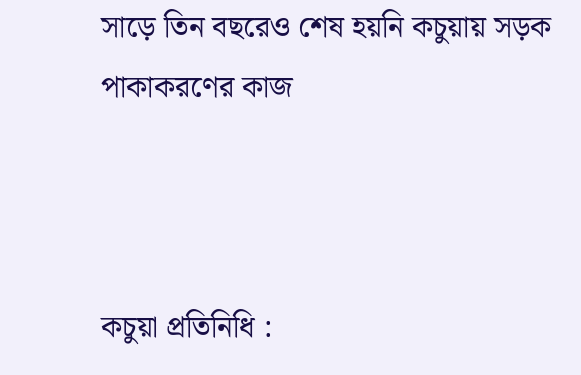সাড়ে তিন বছরেও শেষ হয়নি কচুয়ায় সড়ক পাকাকরণের কাজ



কচুয়া প্রতিনিধি :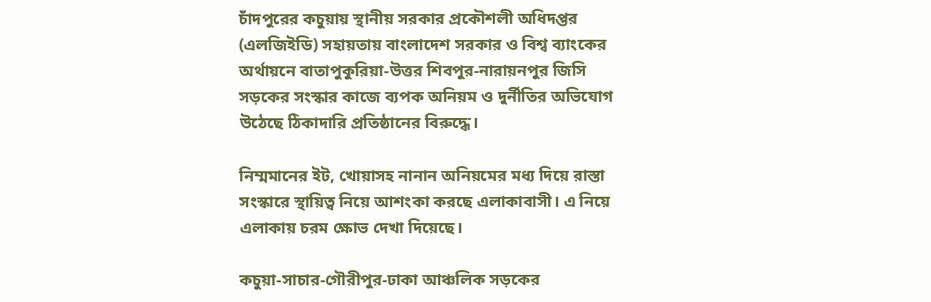চাঁদপুরের কচুয়ায় স্থানীয় সরকার প্রকৌশলী অধিদপ্তর (এলজিইডি) সহায়তায় বাংলাদেশ সরকার ও বিশ্ব ব্যাংকের অর্থায়নে বাতাপুকুরিয়া-উত্তর শিবপুর-নারায়নপুর জিসি সড়কের সংস্কার কাজে ব্যপক অনিয়ম ও দুর্নীতির অভিযোগ উঠেছে ঠিকাদারি প্রতিষ্ঠানের বিরুদ্ধে।

নিম্মমানের ইট, খোয়াসহ নানান অনিয়মের মধ্য দিয়ে রাস্তা সংস্কারে স্থায়িত্ব নিয়ে আশংকা করছে এলাকাবাসী। এ নিয়ে এলাকায় চরম ক্ষোভ দেখা দিয়েছে।

কচুয়া-সাচার-গৌরীপুর-ঢাকা আঞ্চলিক সড়কের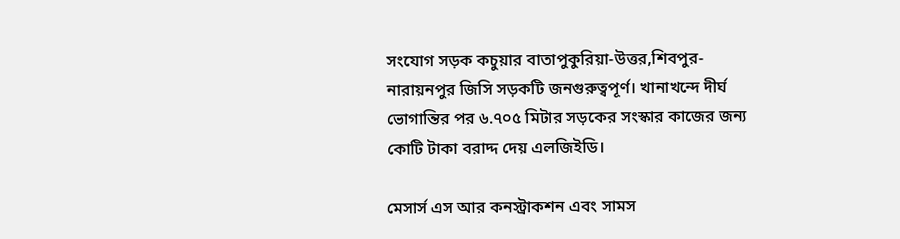সংযোগ সড়ক কচুয়ার বাতাপুকুরিয়া-উত্তর,শিবপুর-নারায়নপুর জিসি সড়কটি জনগুরুত্বপূর্ণ। খানাখন্দে দীর্ঘ ভোগান্তির পর ৬.৭০৫ মিটার সড়কের সংস্কার কাজের জন্য কোটি টাকা বরাদ্দ দেয় এলজিইডি।

মেসার্স এস আর কনস্ট্রাকশন এবং সামস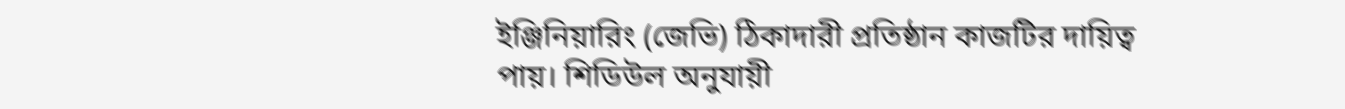ইঞ্জিনিয়ারিং (জেভি) ঠিকাদারী প্রতিষ্ঠান কাজটির দায়িত্ব পায়। শিডিউল অনুযায়ী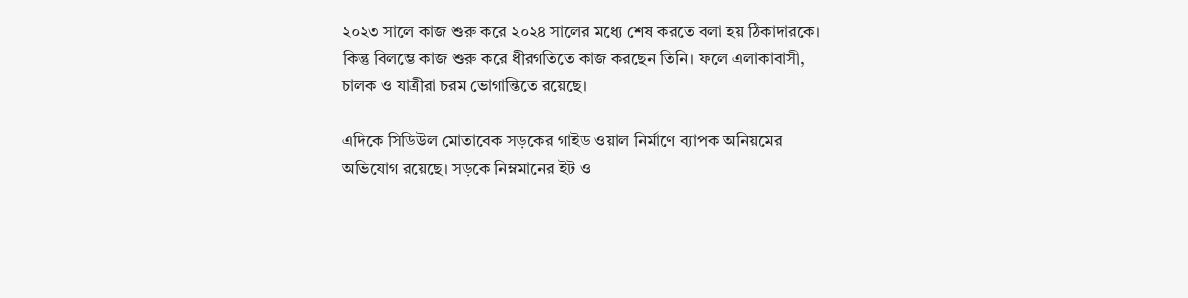২০২৩ সালে কাজ শুরু করে ২০২৪ সালের মধ্যে শেষ করতে বলা হয় ঠিকাদারকে। কিন্তু বিলম্ভে কাজ শুরু করে ধীরগতিতে কাজ করছেন তিনি। ফলে এলাকাবাসী, চালক ও যাত্রীরা চরম ভোগান্তিতে রয়েছে।

এদিকে সিডিউল মোতাবেক সড়কের গাইড ওয়াল নির্মাণে ব্যাপক অনিয়মের অভিযোগ রয়েছে। সড়কে নিম্নমানের ইট ও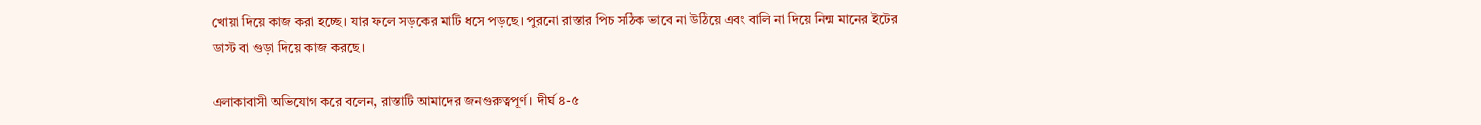খোয়া দিয়ে কাজ করা হচ্ছে। যার ফলে সড়কের মাটি ধসে পড়ছে। পুরনো রাস্তার পিচ সঠিক ভাবে না উঠিয়ে এবং বালি না দিয়ে নিন্ম মানের ইটের ডাস্ট বা গুড়া দিয়ে কাজ করছে।

এলাকাবাসী অভিযোগ করে বলেন, রাস্তাটি আমাদের জনগুরুত্বপূর্ণ। দীর্ঘ ৪-৫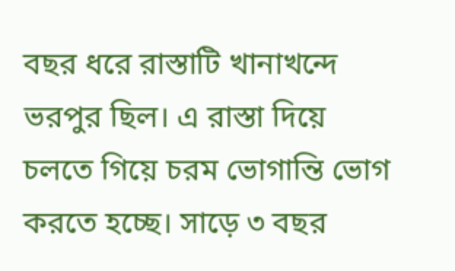বছর ধরে রাস্তাটি খানাখন্দে ভরপুর ছিল। এ রাস্তা দিয়ে চলতে গিয়ে চরম ভোগান্তি ভোগ করতে হচ্ছে। সাড়ে ৩ বছর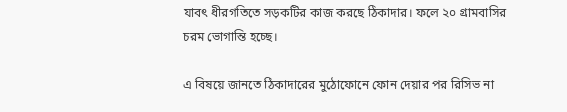যাবৎ ধীরগতিতে সড়কটির কাজ করছে ঠিকাদার। ফলে ২০ গ্রামবাসির চরম ভোগান্তি হচ্ছে।

এ বিষয়ে জানতে ঠিকাদারের মুঠোফোনে ফোন দেয়ার পর রিসিভ না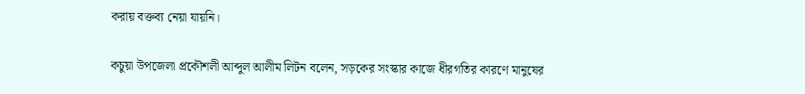করায় বক্তব্য নেয়া যায়নি।

কচুয়া উপজেলা প্রকৌশলী আব্দুল আলীম লিটন বলেন, সড়কের সংস্কার কাজে ধীরগতির কারণে মানুষের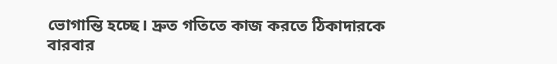ভোগান্তি হচ্ছে। দ্রুত গতিতে কাজ করতে ঠিকাদারকে বারবার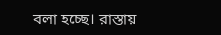বলা হচ্ছে। রাস্তায়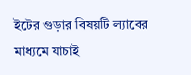ইটের গুড়ার বিষয়টি ল্যাবের মাধ্যমে যাচাই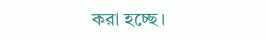করা হচ্ছে।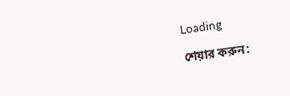Loading

শেয়ার করুন: